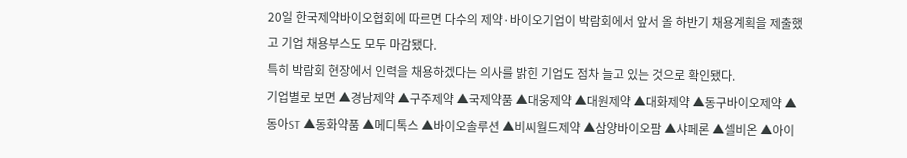20일 한국제약바이오협회에 따르면 다수의 제약·바이오기업이 박람회에서 앞서 올 하반기 채용계획을 제출했고 기업 채용부스도 모두 마감됐다.
특히 박람회 현장에서 인력을 채용하겠다는 의사를 밝힌 기업도 점차 늘고 있는 것으로 확인됐다.
기업별로 보면 ▲경남제약 ▲구주제약 ▲국제약품 ▲대웅제약 ▲대원제약 ▲대화제약 ▲동구바이오제약 ▲동아ST ▲동화약품 ▲메디톡스 ▲바이오솔루션 ▲비씨월드제약 ▲삼양바이오팜 ▲샤페론 ▲셀비온 ▲아이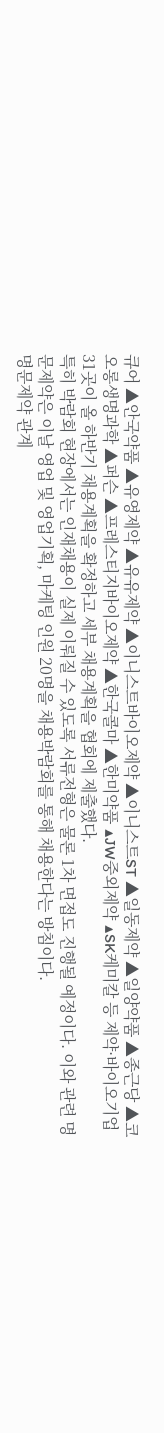큐어 ▲안국약품 ▲유영제약 ▲유유제약 ▲이니스트바이오제약 ▲이니스트ST ▲일동제약 ▲일양약품 ▲종근당 ▲코오롱생명과학 ▲퍼슨 ▲프레스티지바이오제약 ▲한국콜마 ▲한미약품 ▲JW중외제약 ▲SK케미칼 등 제약·바이오기업 31곳이 올 하반기 채용계획을 확정하고 세부 채용계획을 협회에 제출했다.
특히 박람회 현장에서는 인재채용이 실제 이뤄질 수 있도록 서류전형은 물론 1차 면접도 진행될 예정이다. 이와 관련 명문제약은 이날 영업 및 영업기획, 마케팅 인원 20명을 채용박람회를 통해 채용한다는 방침이다.
명문제약 관계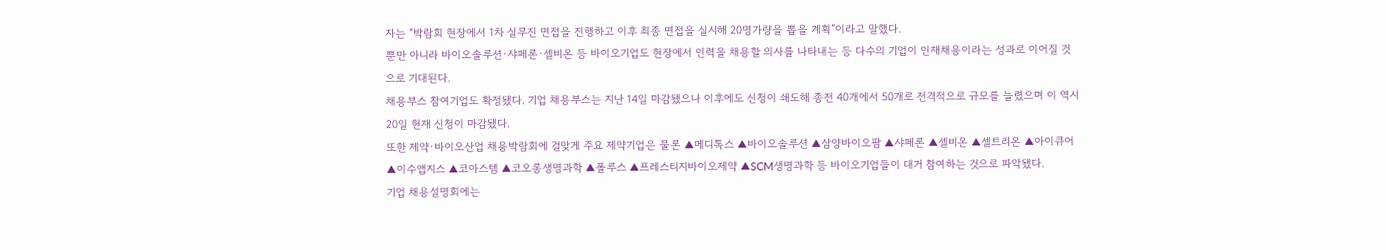자는 “박람회 현장에서 1차 실무진 면접을 진행하고 이후 최종 면접을 실시해 20명가량을 뽑을 계획”이라고 말했다.
뿐만 아니라 바이오솔루션·샤페론·셀비온 등 바이오기업도 현장에서 인력을 채용할 의사를 나타내는 등 다수의 기업이 인재채용이라는 성과로 이어질 것으로 기대된다.
채용부스 참여기업도 확정됐다. 기업 채용부스는 지난 14일 마감됐으나 이후에도 신청이 쇄도해 종전 40개에서 50개로 전격적으로 규모를 늘렸으며 이 역시 20일 현재 신청이 마감됐다.
또한 제약·바이오산업 채용박람회에 걸맞게 주요 제약기업은 물론 ▲메디톡스 ▲바이오솔루션 ▲삼양바이오팜 ▲샤페론 ▲셀비온 ▲셀트리온 ▲아이큐어 ▲이수앱지스 ▲코아스템 ▲코오롱생명과학 ▲폴루스 ▲프레스티지바이오제약 ▲SCM생명과학 등 바이오기업들이 대거 참여하는 것으로 파악됐다.
기업 채용설명회에는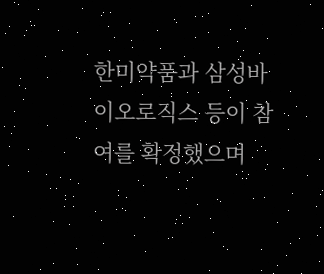한미약품과 삼성바이오로직스 등이 참여를 확정했으며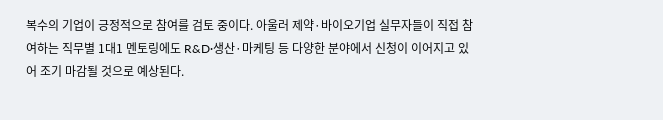복수의 기업이 긍정적으로 참여를 검토 중이다. 아울러 제약·바이오기업 실무자들이 직접 참여하는 직무별 1대1 멘토링에도 R&D·생산·마케팅 등 다양한 분야에서 신청이 이어지고 있어 조기 마감될 것으로 예상된다.